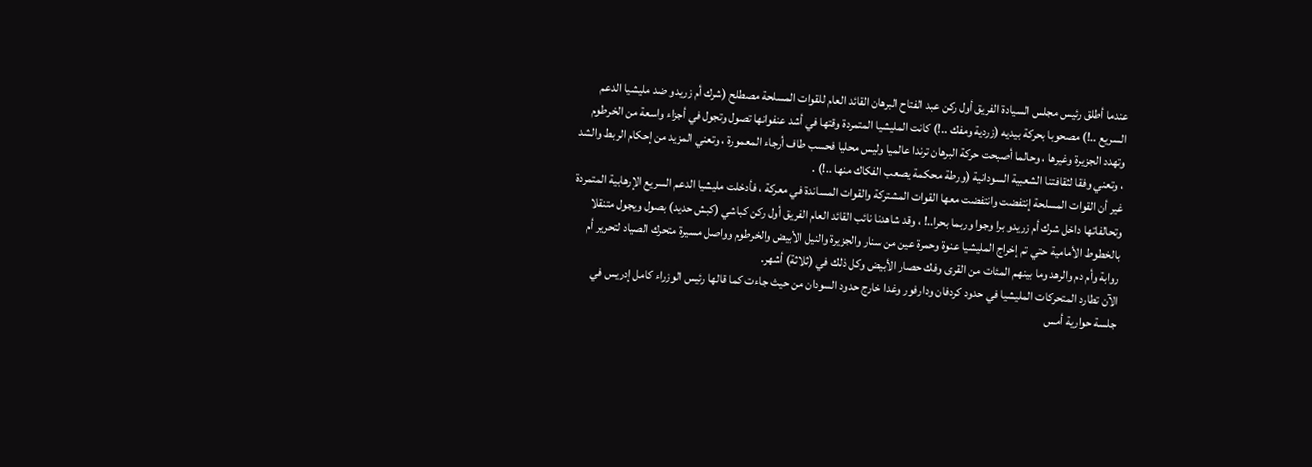عندما أطلق رئيس مجلس السيادة الفريق أول ركن عبد الفتاح البرهان القائد العام للقوات المسلحة مصطلح (شرك أم زريدو ضد مليشيا الدعم السريع ..!) مصحوبا بحركة بيديه (زردية ومفك ..!) كانت المليشيا المتمردة وقتها في أشد عنفوانها تصول وتجول في أجزاء واسعة من الخرطوم وتهدد الجزيرة وغيرها ، وحالما أصبحت حركة البرهان ترندا عالميا وليس محليا فحسب طاف أرجاء المعمورة ، وتعني المزيد من إحكام الربط والشد ، وتعني وفقا لثقافتنا الشعبية السودانية (ورطة محكمة يصعب الفكاك منها ..!) .
غير أن القوات المسلحة إنتفضت وانتفضت معها القوات المشتركة والقوات المساندة في معركة ، فأدخلت مليشيا الدعم السريع الإرهابية المتمردة وتحالفاتها داخل شرك أم زريدو برا وجوا وربما بحرا..! ، وقد شاهدنا نائب القائد العام الفريق أول ركن كباشي (كبش حديد) بصول ويجول متنقلا بالخطوط الأمامية حتي تم إخراج المليشيا عنوة وحمرة عين من سنار والجزيرة والنيل الأبيض والخرطوم وواصل مسيرة متحرك الصياد لتحرير أم روابة وأم دم والرهد وما بينهم المئات من القرى وفك حصار الأبيض وكل ذلك في (ثلاثة) أشهر.
الآن تطارد المتحركات المليشيا في حدود كردفان ودارفور وغدا خارج حدود السودان من حيث جاءت كما قالها رئيس الوزراء كامل إدريس في جلسة حوارية أمس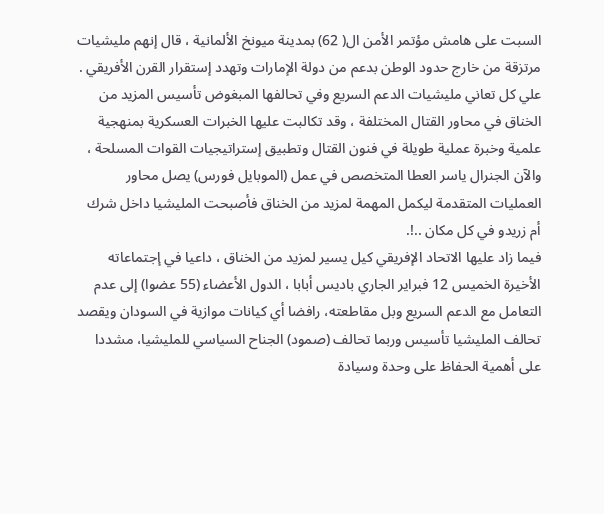السبت على هامش مؤتمر الأمن ال( 62) بمدينة ميونخ الألمانية ، قال إنهم مليشيات مرتزقة من خارج حدود الوطن بدعم من دولة الإمارات وتهدد إستقرار القرن الأفريقي .
علي كل تعاني مليشيات الدعم السريع وفي تحالفها المبغوض تأسيس المزيد من الخناق في محاور القتال المختلفة ، وقد تكالبت عليها الخبرات العسكرية بمنهجية علمية وخبرة عملية طويلة في فنون القتال وتطبيق إستراتيجيات القوات المسلحة ، والآن الجنرال ياسر العطا المتخصص في عمل (الموبايل فورس) يصل محاور العمليات المتقدمة ليكمل المهمة لمزيد من الخناق فأصبحت المليشيا داخل شرك أم زريدو في كل مكان ..!.
فيما زاد عليها الاتحاد الإفريقي كيل يسير لمزيد من الخناق ، داعيا في إجتماعاته الأخيرة الخميس 12 فبراير الجاري باديس أبابا ، الدول الأعضاء (55 عضوا) إلى عدم التعامل مع الدعم السريع وبل مقاطعته، رافضا أي كيانات موازية في السودان ويقصد تحالف المليشيا تأسيس وربما تحالف (صمود) الجناح السياسي للمليشيا، مشددا على أهمية الحفاظ على وحدة وسيادة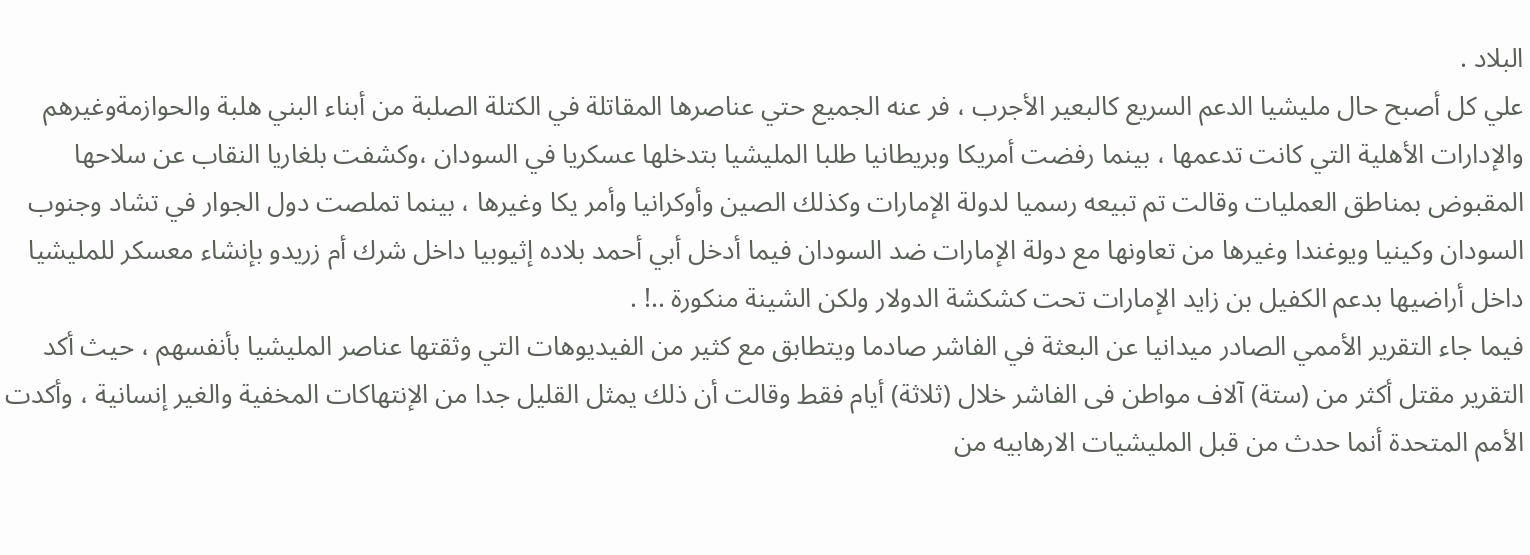البلاد .
علي كل أصبح حال مليشيا الدعم السريع كالبعير الأجرب ، فر عنه الجميع حتي عناصرها المقاتلة في الكتلة الصلبة من أبناء البني هلبة والحوازمةوغيرهم والإدارات الأهلية التي كانت تدعمها ، بينما رفضت أمريكا وبريطانيا طلبا المليشيا بتدخلها عسكريا في السودان ،وكشفت بلغاريا النقاب عن سلاحها المقبوض بمناطق العمليات وقالت تم تبيعه رسميا لدولة الإمارات وكذلك الصين وأوكرانيا وأمر يكا وغيرها ، بينما تملصت دول الجوار في تشاد وجنوب السودان وكينيا ويوغندا وغيرها من تعاونها مع دولة الإمارات ضد السودان فيما أدخل أبي أحمد بلاده إثيوبيا داخل شرك أم زريدو بإنشاء معسكر للمليشيا داخل أراضيها بدعم الكفيل بن زايد الإمارات تحت كشكشة الدولار ولكن الشينة منكورة ..! .
فيما جاء التقرير الأممي الصادر ميدانيا عن البعثة في الفاشر صادما ويتطابق مع كثير من الفيديوهات التي وثقتها عناصر المليشيا بأنفسهم ، حيث أكد التقرير مقتل أكثر من (ستة) آلاف مواطن فى الفاشر خلال (ثلاثة) أيام فقط وقالت أن ذلك يمثل القليل جدا من الإنتهاكات المخفية والغير إنسانية ، وأكدت الأمم المتحدة أنما حدث من قبل المليشيات الارهابيه من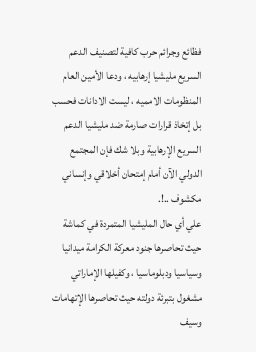فظائع وجرائم حرب كافية لتصنيف الدعم السريع مليشيا إرهابيه ، ودعا الأمين العام المنظومات الامميه ، ليست الادانات فحسب بل إتخاذ قرارات صارمة ضد مليشيا الدعم السريع الإرهابية وبلا شك فإن المجتمع الدولي الآن أمام إمتحان أخلاقي وإنساني مكشوف ..!.
علي أي حال المليشيا المتمردة في كماشة حيث تحاصرها جنود معركة الكرامة ميدانيا وسياسيا ودبلوماسيا ، وكفيلها الإماراتي مشغول بتبرئة دولته حيث تحاصرها الإتهامات وسيف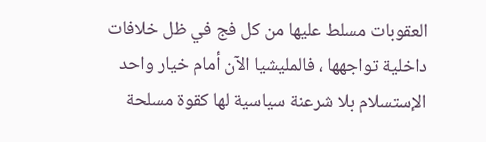العقوبات مسلط عليها من كل فج في ظل خلافات داخلية تواجهها ، فالمليشيا الآن أمام خيار واحد الإستسلام بلا شرعنة سياسية لها كقوة مسلحة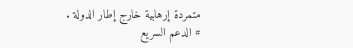متمردة إرهابية خارج إطار الدولة .
# الدعم السريع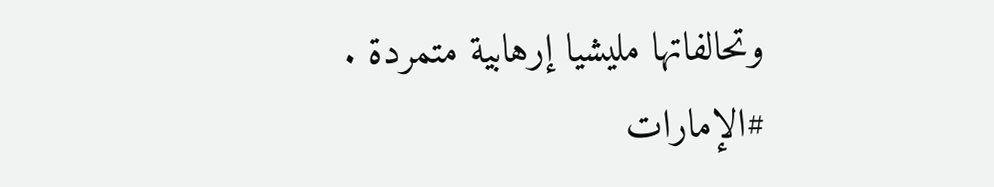وتحالفاتها مليشيا إرهابية متمردة .
#الإمارات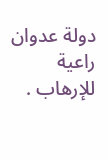دولة عدوان راعية للإرهاب .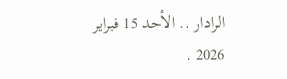الرادار .. الأحد 15 فبراير 2026 .